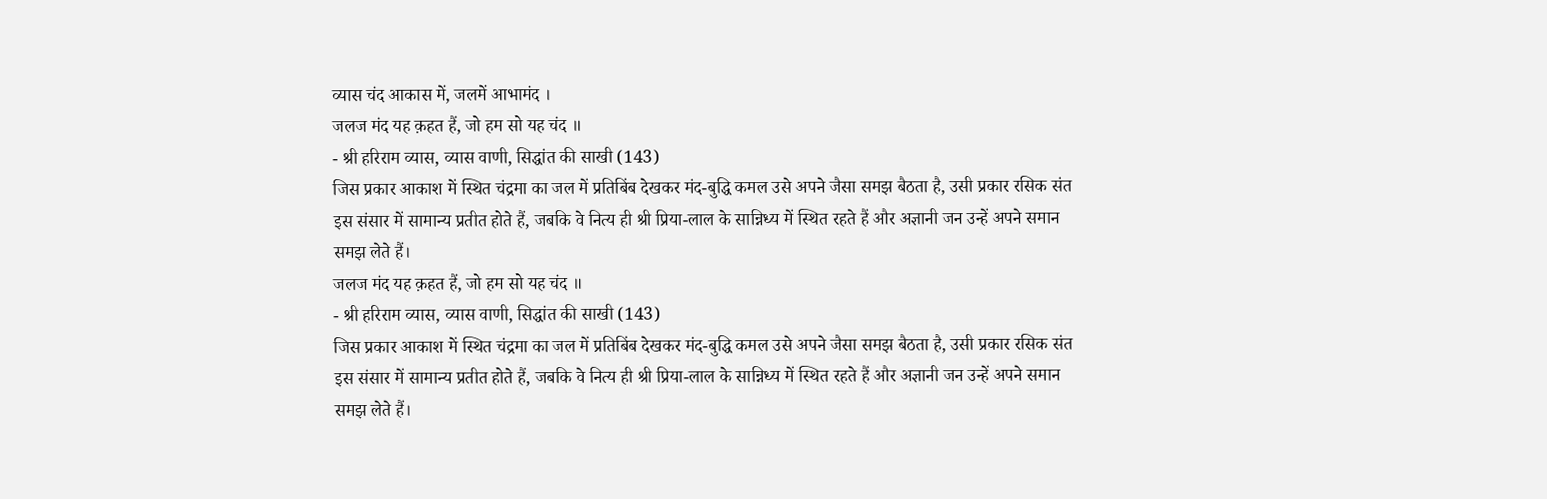व्यास चंद आकास में, जलमें आभामंद ।
जलज मंद यह क़हत हैं, जो हम सो यह चंद ॥
- श्री हरिराम व्यास, व्यास वाणी, सिद्धांत की साखी (143)
जिस प्रकार आकाश में स्थित चंद्रमा का जल में प्रतिबिंब देखकर मंद-बुद्धि कमल उसे अपने जैसा समझ बैठता है, उसी प्रकार रसिक संत इस संसार में सामान्य प्रतीत होते हैं, जबकि वे नित्य ही श्री प्रिया-लाल के सान्निध्य में स्थित रहते हैं और अज्ञानी जन उन्हें अपने समान समझ लेते हैं।
जलज मंद यह क़हत हैं, जो हम सो यह चंद ॥
- श्री हरिराम व्यास, व्यास वाणी, सिद्धांत की साखी (143)
जिस प्रकार आकाश में स्थित चंद्रमा का जल में प्रतिबिंब देखकर मंद-बुद्धि कमल उसे अपने जैसा समझ बैठता है, उसी प्रकार रसिक संत इस संसार में सामान्य प्रतीत होते हैं, जबकि वे नित्य ही श्री प्रिया-लाल के सान्निध्य में स्थित रहते हैं और अज्ञानी जन उन्हें अपने समान समझ लेते हैं।